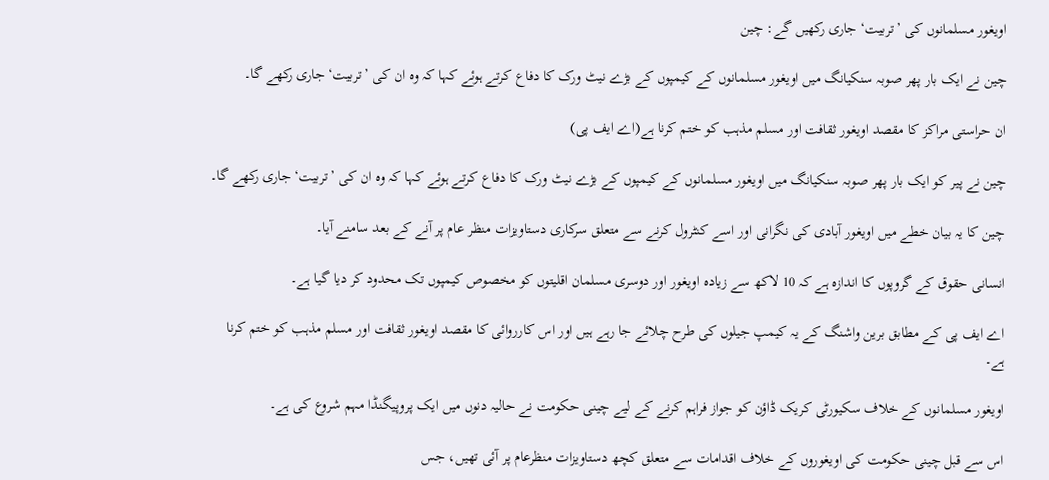اویغور مسلمانوں کی ’تربیت‘ جاری رکھیں گے: چین

چین نے ایک بار پھر صوبہ سنکیانگ میں اویغور مسلمانوں کے کیمپوں کے بڑے نیٹ ورک کا دفاع کرتے ہوئے کہا کہ وہ ان کی ’تربیت‘جاری رکھے گا۔

ان حراستی مراکز کا مقصد اویغور ثقافت اور مسلم مذہب کو ختم کرنا ہے(اے ایف پی)

چین نے پیر کو ایک بار پھر صوبہ سنکیانگ میں اویغور مسلمانوں کے کیمپوں کے بڑے نیٹ ورک کا دفاع کرتے ہوئے کہا کہ وہ ان کی ’تربیت‘جاری رکھے گا۔

چین کا یہ بیان خطے میں اویغور آبادی کی نگرانی اور اسے کنٹرول کرنے سے متعلق سرکاری دستاویزات منظر عام پر آنے کے بعد سامنے آیا۔

انسانی حقوق کے گروپوں کا اندازہ ہے کہ 10 لاکھ سے زیادہ اویغور اور دوسری مسلمان اقلیتوں کو مخصوص کیمپوں تک محدود کر دیا گیا ہے۔

اے ایف پی کے مطابق برین واشنگ کے یہ کیمپ جیلوں کی طرح چلائے جا رہے ہیں اور اس کارروائی کا مقصد اویغور ثقافت اور مسلم مذہب کو ختم کرنا ہے۔

اویغور مسلمانوں کے خلاف سکیورٹی کریک ڈاؤن کو جواز فراہم کرنے کے لیے چینی حکومت نے حالیہ دنوں میں ایک پروپیگنڈا مہم شروع کی ہے۔

اس سے قبل چینی حکومت کی اویغوروں کے خلاف اقدامات سے متعلق کچھ دستاویزات منظرعام پر آئی تھیں، جس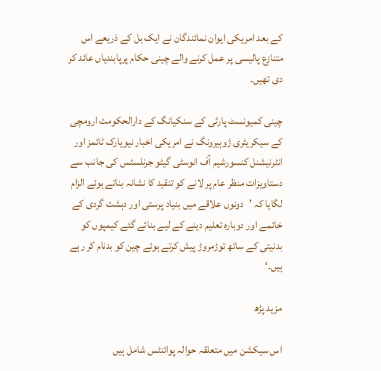کے بعد امریکی ایوان نمائندگان نے ایک بل کے ذریعے اس متنازع پالیسی پر عمل کرنے والے چینی حکام پرپابندیاں عائد کر دی تھیں۔

چینی کمیونسٹ پارٹی کے سنکیانگ کے دارالحکومت ارومچی کے سیکریٹری ژوہیرونگ نے امریکی اخبار نیویارک ٹائمز اور انٹرنیشنل کنسورشیم آف انوسٹی گیٹو جرنلسٹس کی جانب سے دستاویزات منظر عام پر لانے کو تنقید کا نشانہ بناتے ہوئے الزام لگایا کہ ’دونوں علاقے میں بنیاد پرستی اور دہشت گردی کے خاتمے اور دوبارہ تعلیم دینے کے لیے بنائے گئے کیمپوں کو بدنیتی کے ساتھ توڑمروڑ پیش کرتے ہوئے چین کو بدنام کر رہے ہیں۔‘

مزید پڑھ

اس سیکشن میں متعلقہ حوالہ پوائنٹس شامل ہیں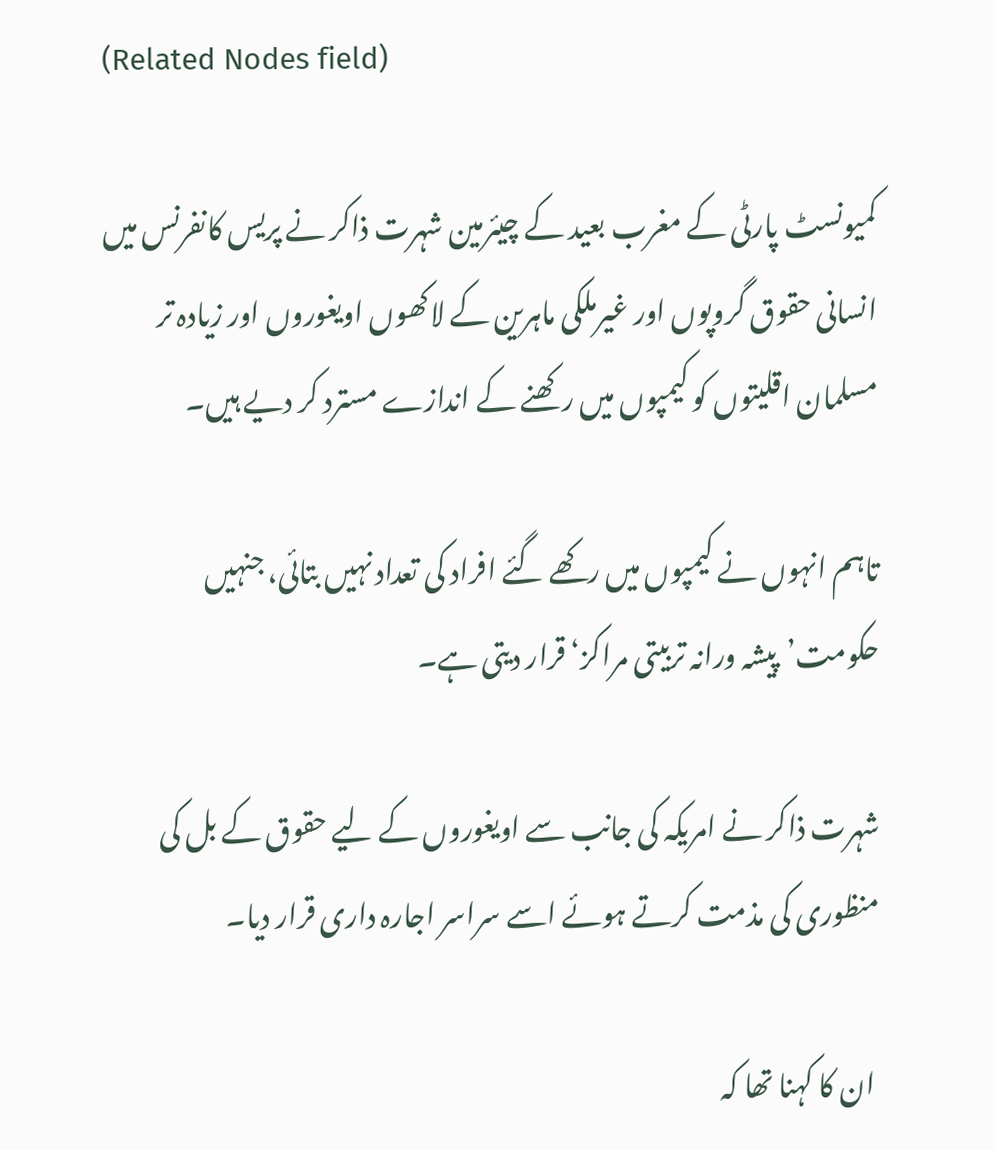(Related Nodes field)

کمیونسٹ پارٹی کے مغرب بعید کے چیئرمین شہرت ذاکر نے پریس کانفرنس میں انسانی حقوق گروپوں اور غیرملکی ماہرین کے لاکھوں اویغوروں اور زیادہ تر مسلمان اقلیتوں کو کیمپوں میں رکھنے کے اندازے مسترد کر دیے ہیں۔

تاہم انہوں نے کیمپوں میں رکھے گئے افراد کی تعداد نہیں بتائی، جنہیں حکومت’پیشہ ورانہ تربیتی مراکز‘قرار دیتی ہے۔

شہرت ذاکر نے امریکہ کی جانب سے اویغوروں کے لیے حقوق کے بل کی منظوری کی مذمت کرتے ہوئے اسے سراسر اجارہ داری قرار دیا۔

 ان کا کہنا تھا کہ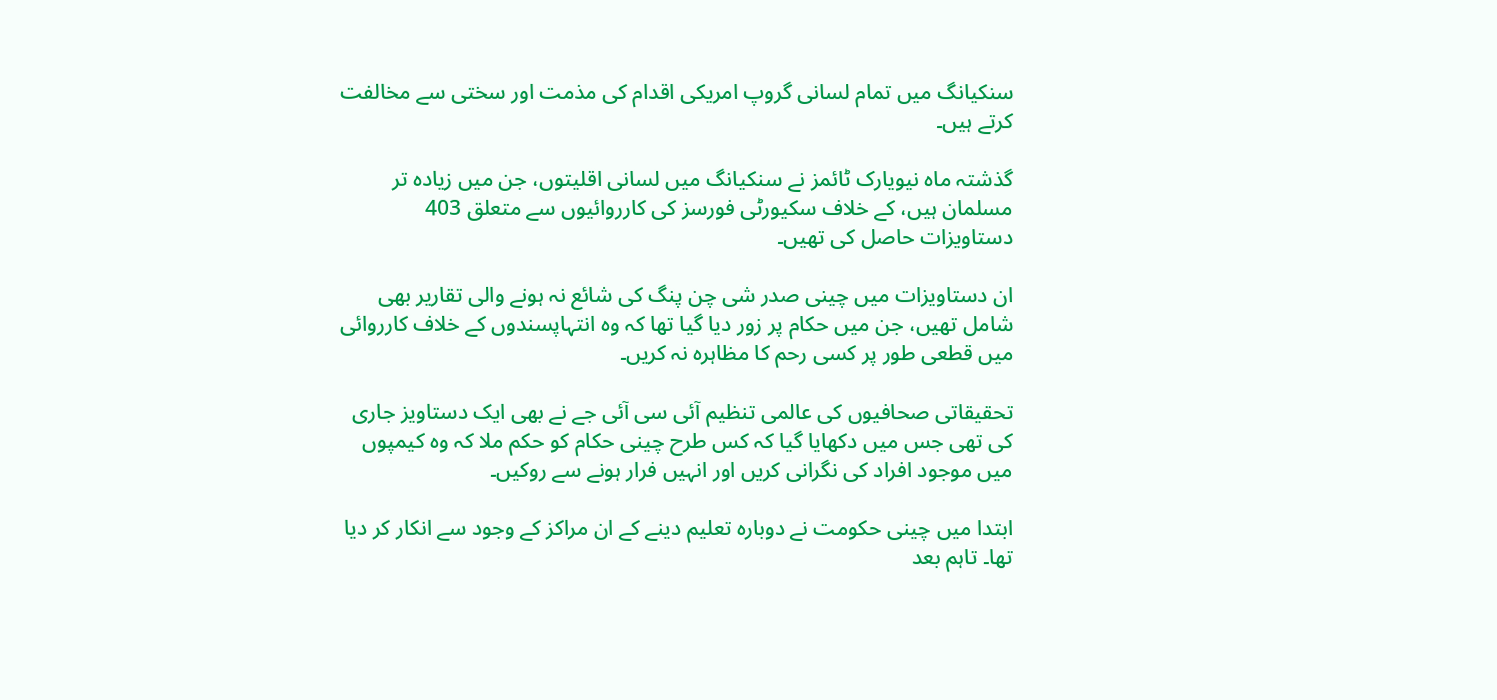سنکیانگ میں تمام لسانی گروپ امریکی اقدام کی مذمت اور سختی سے مخالفت کرتے ہیں۔

گذشتہ ماہ نیویارک ٹائمز نے سنکیانگ میں لسانی اقلیتوں، جن میں زیادہ تر مسلمان ہیں، کے خلاف سکیورٹی فورسز کی کارروائیوں سے متعلق 403 دستاویزات حاصل کی تھیں۔

ان دستاویزات میں چینی صدر شی چن پنگ کی شائع نہ ہونے والی تقاریر بھی شامل تھیں، جن میں حکام پر زور دیا گیا تھا کہ وہ انتہاپسندوں کے خلاف کارروائی میں قطعی طور پر کسی رحم کا مظاہرہ نہ کریں۔

تحقیقاتی صحافیوں کی عالمی تنظیم آئی سی آئی جے نے بھی ایک دستاویز جاری کی تھی جس میں دکھایا گیا کہ کس طرح چینی حکام کو حکم ملا کہ وہ کیمپوں میں موجود افراد کی نگرانی کریں اور انہیں فرار ہونے سے روکیں۔

ابتدا میں چینی حکومت نے دوبارہ تعلیم دینے کے ان مراکز کے وجود سے انکار کر دیا تھا۔ تاہم بعد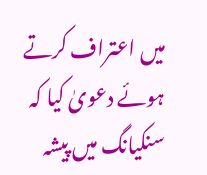میں اعتراف کرتے ہوئے دعویٰ کیا کہ سنکیانگ میں پیشہ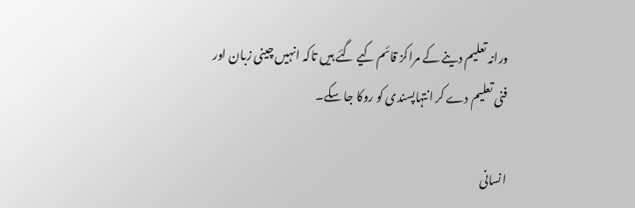ورانہ تعلیم دینے کے مراکز قائم کیے گئے ہیں تاکہ انہیں چینی زبان اور فنی تعلیم دے کر انتہاپسندی کو روکا جا سکے۔

انسانی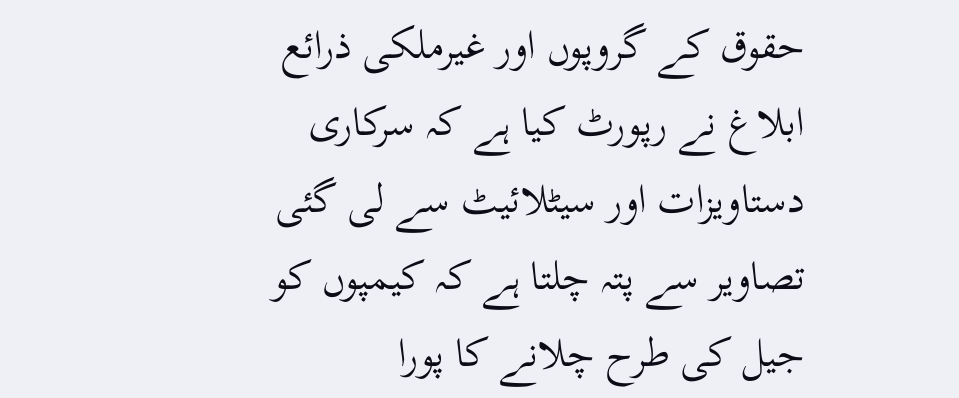حقوق کے گروپوں اور غیرملکی ذرائع ابلاغ نے رپورٹ کیا ہے کہ سرکاری دستاویزات اور سیٹلائیٹ سے لی گئی تصاویر سے پتہ چلتا ہے کہ کیمپوں کو جیل کی طرح چلانے کا پورا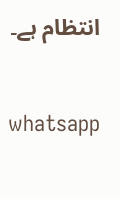انتظام ہے۔

whatsapp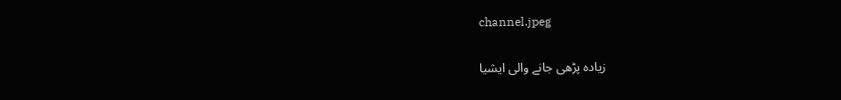channel.jpeg

زیادہ پڑھی جانے والی ایشیا